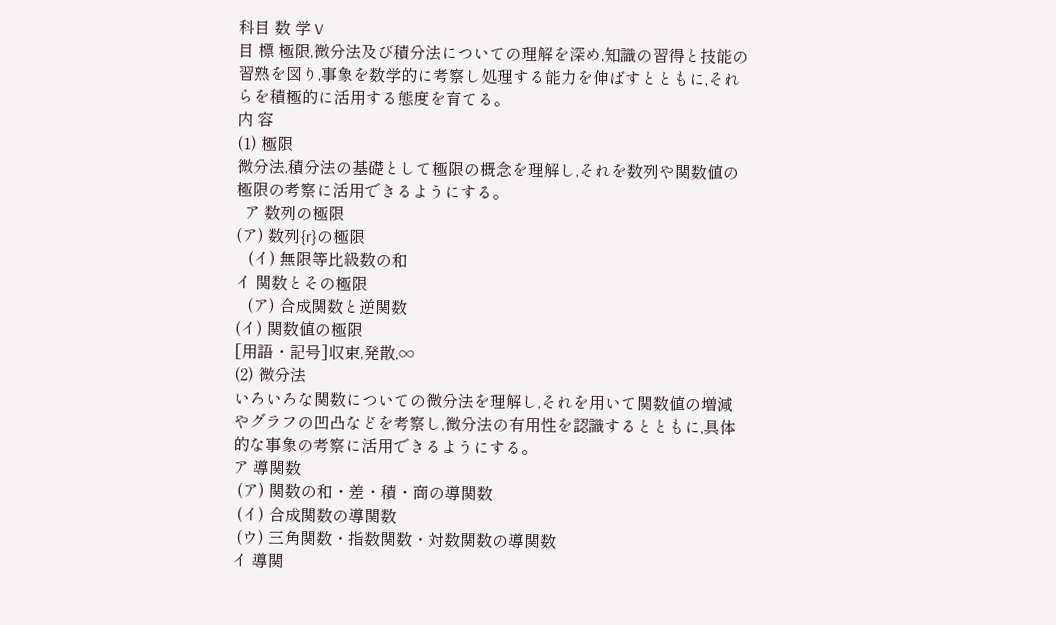科目 数 学 V
目 標 極限,微分法及び積分法についての理解を深め,知識の習得と技能の習熟を図り,事象を数学的に考察し処理する能力を伸ばすとともに,それらを積極的に活用する態度を育てる。
内 容
(1) 極限
微分法,積分法の基礎として極限の概念を理解し,それを数列や関数値の極限の考察に活用できるようにする。
  ア 数列の極限
(ア) 数列{r}の極限
   (イ) 無限等比級数の和
イ 関数とその極限
   (ア) 合成関数と逆関数
(イ) 関数値の極限
[用語・記号]収束,発散,∞
(2) 微分法
いろいろな関数についての微分法を理解し,それを用いて関数値の増減やグラフの凹凸などを考察し,微分法の有用性を認識するとともに,具体的な事象の考察に活用できるようにする。
ア 導関数
 (ア) 関数の和・差・積・商の導関数
 (イ) 合成関数の導関数
 (ウ) 三角関数・指数関数・対数関数の導関数
イ 導関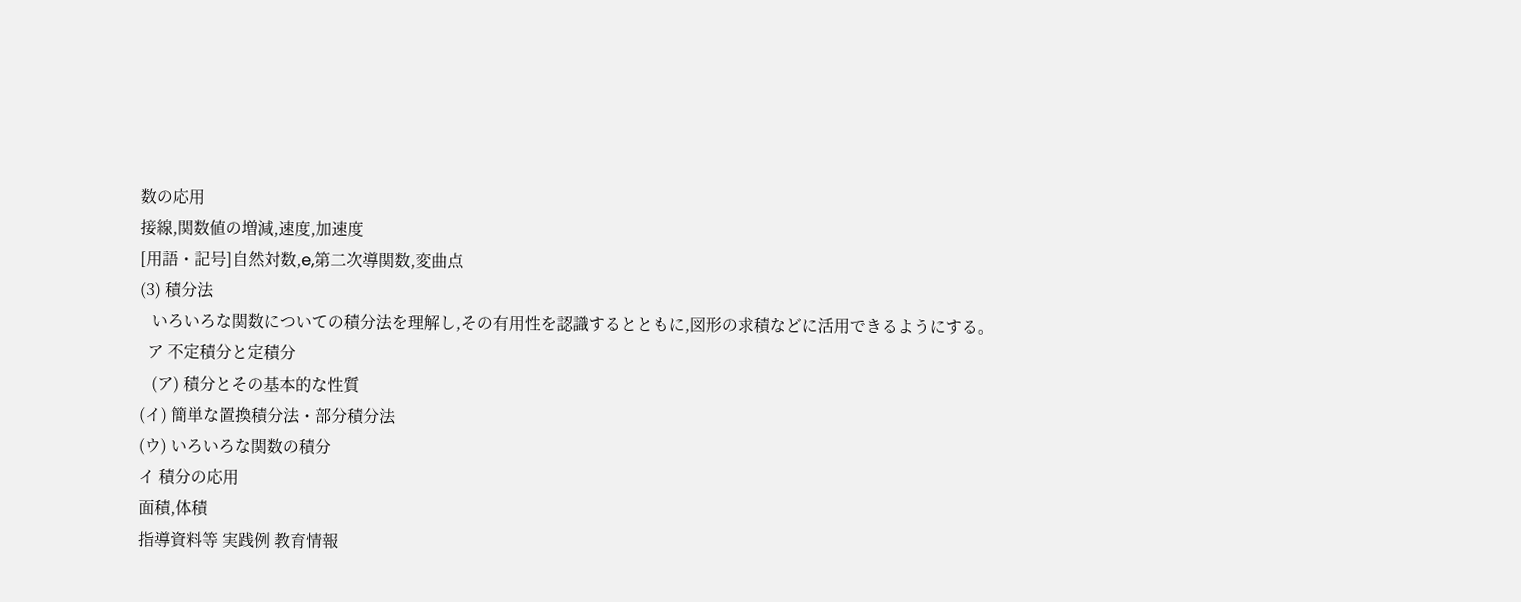数の応用
接線,関数値の増減,速度,加速度
[用語・記号]自然対数,e,第二次導関数,変曲点
(3) 積分法
   いろいろな関数についての積分法を理解し,その有用性を認識するとともに,図形の求積などに活用できるようにする。
  ア 不定積分と定積分
   (ア) 積分とその基本的な性質
(イ) 簡単な置換積分法・部分積分法
(ウ) いろいろな関数の積分
イ 積分の応用
面積,体積
指導資料等 実践例 教育情報